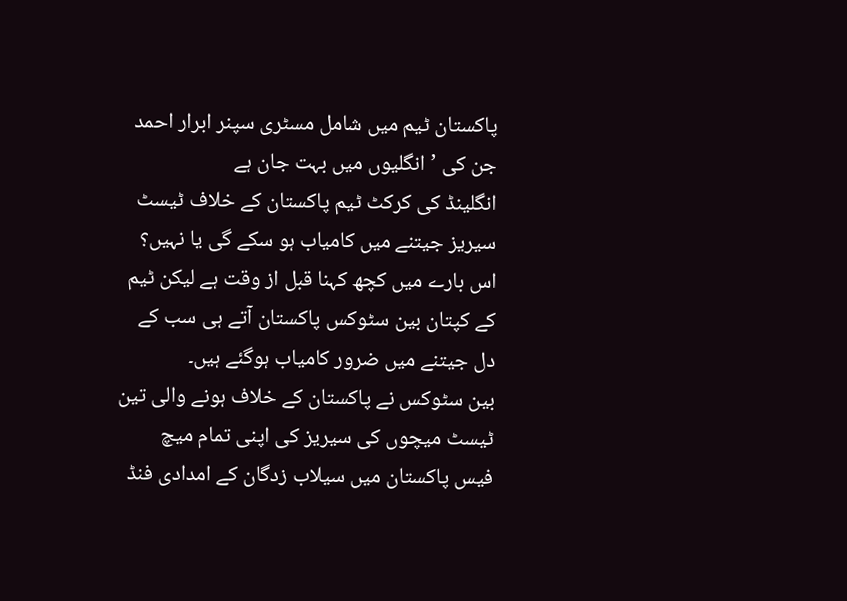پاکستان ٹیم میں شامل مسٹری سپنر ابرار احمد جن کی ’انگلیوں میں بہت جان ہے
انگلینڈ کی کرکٹ ٹیم پاکستان کے خلاف ٹیسٹ سیریز جیتنے میں کامیاب ہو سکے گی یا نہیں؟ اس بارے میں کچھ کہنا قبل از وقت ہے لیکن ٹیم کے کپتان بین سٹوکس پاکستان آتے ہی سب کے دل جیتنے میں ضرور کامیاب ہوگئے ہیں۔
بین سٹوکس نے پاکستان کے خلاف ہونے والی تین ٹیسٹ میچوں کی سیریز کی اپنی تمام میچ فیس پاکستان میں سیلاب زدگان کے امدادی فنڈ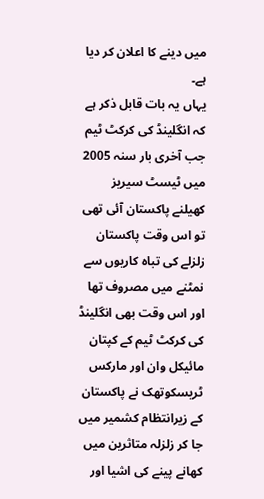میں دینے کا اعلان کر دیا ہے۔
یہاں یہ بات قابل ذکر ہے کہ انگلینڈ کی کرکٹ ٹیم جب آخری بار سنہ 2005 میں ٹیسٹ سیریز کھیلنے پاکستان آئی تھی تو اس وقت پاکستان زلزلے کی تباہ کاریوں سے نمٹنے میں مصروف تھا اور اس وقت بھی انگلینڈ کی کرکٹ ٹیم کے کپتان مائیکل وان اور مارکس ٹریسکوتھک نے پاکستان کے زیرانتظام کشمیر میں جا کر زلزلہ متاثرین میں کھانے پینے کی اشیا اور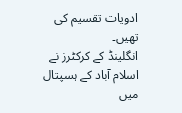ادویات تقسیم کی تھیں۔
انگلینڈ کے کرکٹرز نے اسلام آباد کے ہسپتال میں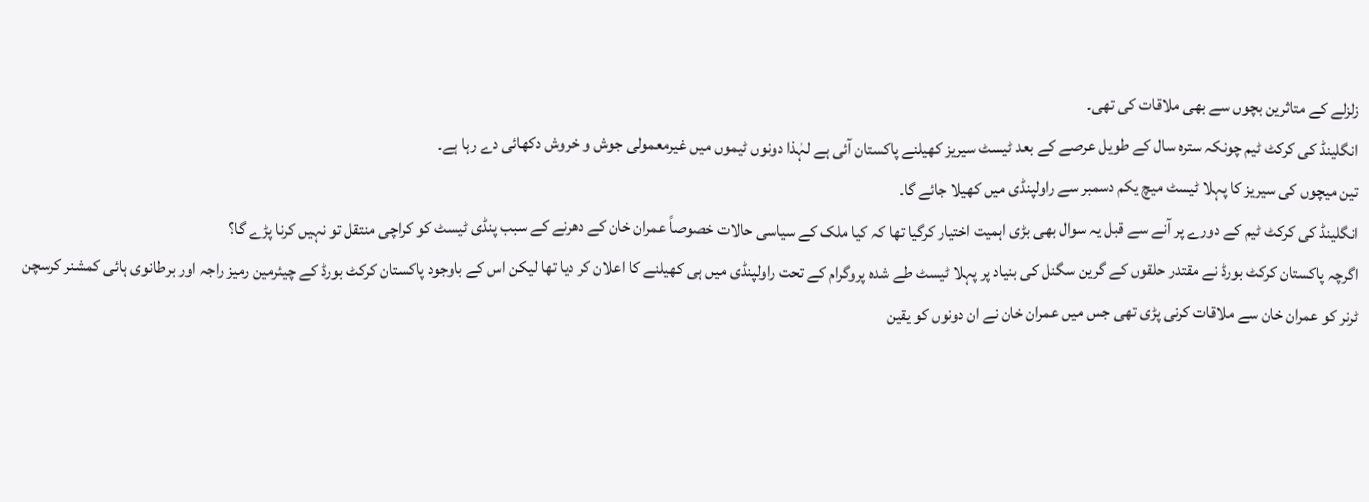زلزلے کے متاثرین بچوں سے بھی ملاقات کی تھی۔
انگلینڈ کی کرکٹ ٹیم چونکہ سترہ سال کے طویل عرصے کے بعد ٹیسٹ سیریز کھیلنے پاکستان آئی ہے لہٰذا دونوں ٹیموں میں غیرمعمولی جوش و خروش دکھائی دے رہا ہے۔
تین میچوں کی سیریز کا پہلا ٹیسٹ میچ یکم دسمبر سے راولپنڈی میں کھیلا جائے گا۔
انگلینڈ کی کرکٹ ٹیم کے دورے پر آنے سے قبل یہ سوال بھی بڑی اہمیت اختیار کرگیا تھا کہ کیا ملک کے سیاسی حالات خصوصاً عمران خان کے دھرنے کے سبب پنڈی ٹیسٹ کو کراچی منتقل تو نہیں کرنا پڑے گا؟
اگرچہ پاکستان کرکٹ بورڈ نے مقتدر حلقوں کے گرین سگنل کی بنیاد پر پہلا ٹیسٹ طے شدہ پروگرام کے تحت راولپنڈی میں ہی کھیلنے کا اعلان کر دیا تھا لیکن اس کے باوجود پاکستان کرکٹ بورڈ کے چیئرمین رمیز راجہ اور برطانوی ہائی کمشنر کرسچن ٹرنر کو عمران خان سے ملاقات کرنی پڑی تھی جس میں عمران خان نے ان دونوں کو یقین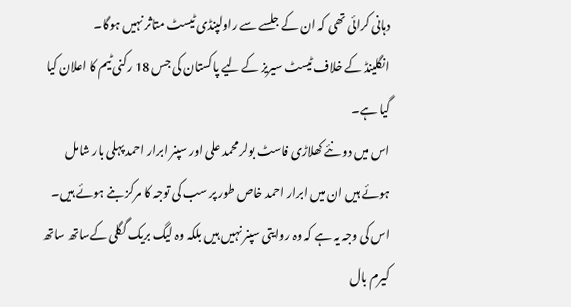دہانی کرائی تھی کہ ان کے جلسے سے راولپنڈی ٹیسٹ متاثر نہیں ہوگا۔
انگلینڈ کے خلاف ٹیسٹ سیریز کے لیے پاکستان کی جس 18 رکنی ٹیم کا اعلان کیا گیا ہے۔
اس میں دو نئے کھلاڑی فاسٹ بولر محمد علی اور سپنر ابرار احمد پہلی بار شامل ہوئے ہیں ان میں ابرار احمد خاص طور پر سب کی توجہ کا مرکز بنے ہوئے ہیں۔
اس کی وجہ یہ ہے کہ وہ روایتی سپنر نہیں ہیں بلکہ وہ لیگ بریک گگلی کےساتھ ساتھ کیرم بال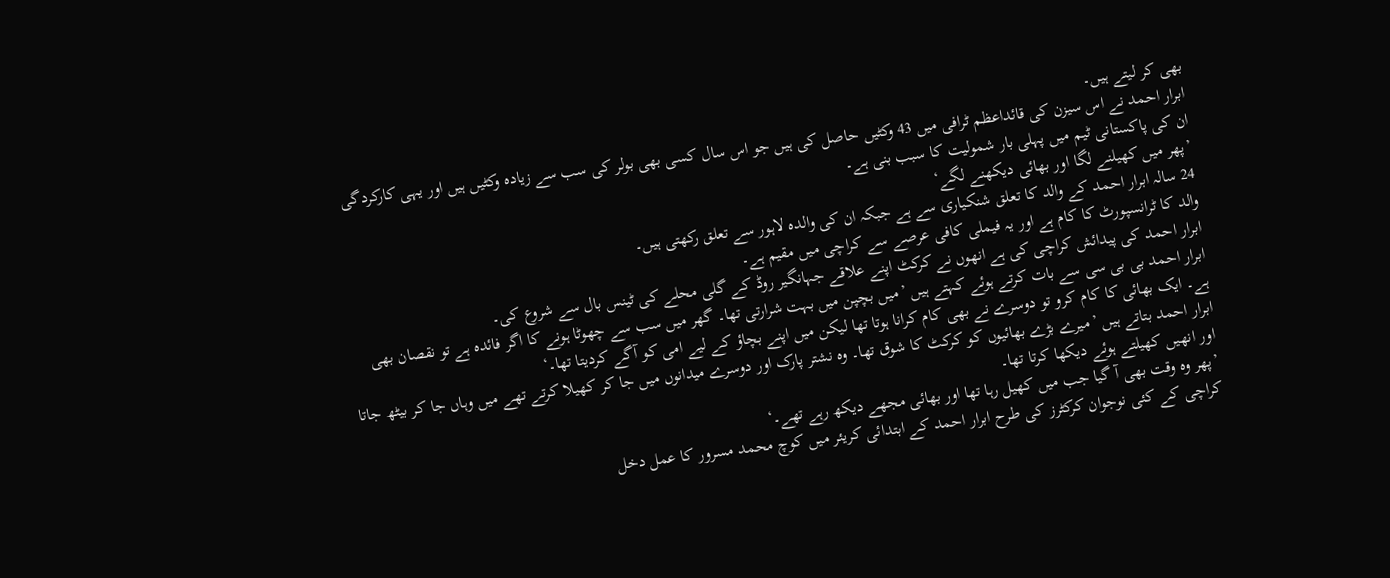بھی کر لیتے ہیں۔
ابرار احمد نے اس سیزن کی قائداعظم ٹرافی میں 43 وکٹیں حاصل کی ہیں جو اس سال کسی بھی بولر کی سب سے زیادہ وکٹیں ہیں اور یہی کارکردگی ان کی پاکستانی ٹیم میں پہلی بار شمولیت کا سبب بنی ہے۔
’پھر میں کھیلنے لگا اور بھائی دیکھنے لگے‘
24 سالہ ابرار احمد کے والد کا تعلق شنکیاری سے ہے جبکہ ان کی والدہ لاہور سے تعلق رکھتی ہیں۔
والد کا ٹرانسپورٹ کا کام ہے اور یہ فیملی کافی عرصے سے کراچی میں مقیم ہے۔
ابرار احمد کی پیدائش کراچی کی ہے انھوں نے کرکٹ اپنے علاقے جہانگیر روڈ کے گلی محلے کی ٹینس بال سے شروع کی۔
ابرار احمد بی بی سی سے بات کرتے ہوئے کہتے ہیں ’میں بچپن میں بہت شرارتی تھا۔ گھر میں سب سے چھوٹا ہونے کا اگر فائدہ ہے تو نقصان بھی ہے۔ ایک بھائی کا کام کرو تو دوسرے نے بھی کام کرانا ہوتا تھا لیکن میں اپنے بچاؤ کے لیے امی کو آگے کردیتا تھا۔‘
ابرار احمد بتاتے ہیں ’میرے بڑے بھائیوں کو کرکٹ کا شوق تھا۔ وہ نشتر پارک اور دوسرے میدانوں میں جا کر کھیلا کرتے تھے میں وہاں جا کر بیٹھ جاتا اور انھیں کھیلتے ہوئے دیکھا کرتا تھا۔
’پھر وہ وقت بھی آ گیا جب میں کھیل رہا تھا اور بھائی مجھے دیکھ رہے تھے۔‘
کراچی کے کئی نوجوان کرکٹرز کی طرح ابرار احمد کے ابتدائی کریئر میں کوچ محمد مسرور کا عمل دخل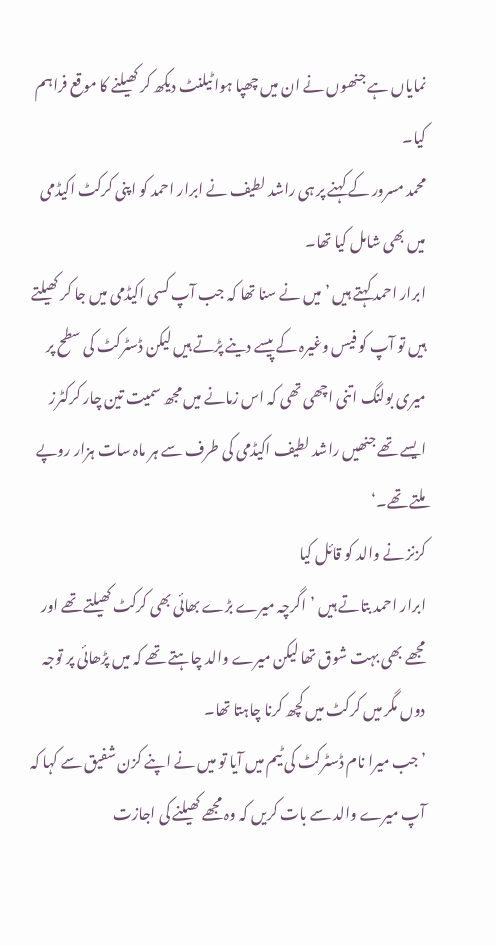نمایاں ہے جنھوں نے ان میں چھپا ہوا ٹیلنٹ دیکھ کر کھیلنے کا موقع فراہم کیا۔
محمد مسرور کے کہنے پر ہی راشد لطیف نے ابرار احمد کو اپنی کرکٹ اکیڈمی میں بھی شامل کیا تھا۔
ابرار احمد کہتے ہیں ’میں نے سنا تھا کہ جب آپ کسی اکیڈمی میں جا کر کھیلتے ہیں تو آپ کو فیس وغیرہ کے پیسے دینے پڑتے ہیں لیکن ڈسٹرکٹ کی سطح پر میری بولنگ اتنی اچھی تھی کہ اس زمانے میں مجھ سمیت تین چار کرکٹرز ایسے تھے جنھیں راشد لطیف اکیڈمی کی طرف سے ہر ماہ سات ہزار روپے ملتے تھے۔‘
کزنز نے والد کو قائل کیا
ابرار احمد بتاتے ہیں ’اگرچہ میرے بڑے بھائی بھی کرکٹ کھیلتے تھے اور مجھے بھی بہت شوق تھا لیکن میرے والد چاہتے تھے کہ میں پڑھائی پر توجہ دوں مگر میں کرکٹ میں کچھ کرنا چاہتا تھا۔
’جب میرا نام ڈسٹرکٹ کی ٹیم میں آیا تو میں نے اپنے کزن شفیق سے کہا کہ آپ میرے والد سے بات کریں کہ وہ مجھے کھیلنے کی اجازت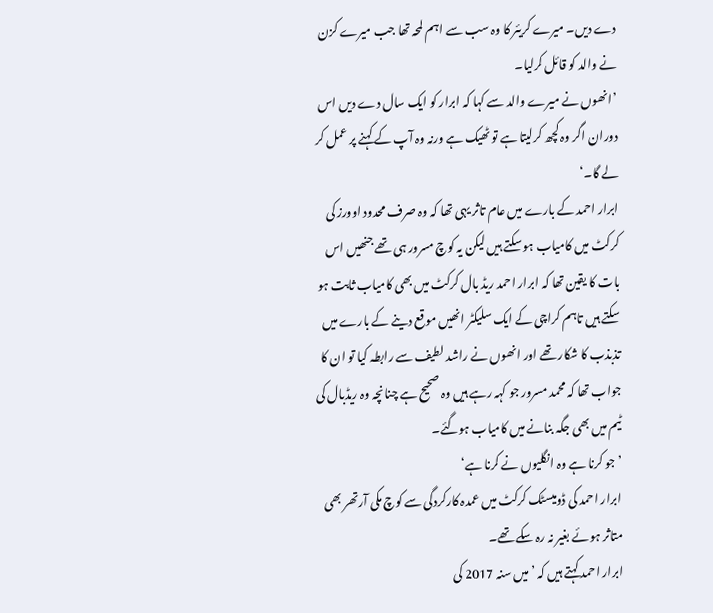دے دیں۔ میرے کریئر کا وہ سب سے اہم لمحہ تھا جب میرے کزن نے والد کو قائل کرلیا۔
’انھوں نے میرے والد سے کہا کہ ابرار کو ایک سال دے دیں اس دوران اگر وہ کچھ کرلیتا ہے تو ٹھیک ہے ورنہ وہ آپ کے کہنے پر عمل کر لے گا۔‘
ابرار احمد کے بارے میں عام تاثر یہی تھا کہ وہ صرف محدود اوورز کی کرکٹ میں کامیاب ہو سکتے ہیں لیکن یہ کوچ مسرور ہی تھے جنھیں اس بات کا یقین تھا کہ ابرار احمد ریڈ بال کرکٹ میں بھی کامیاب ثابت ہو سکتے ہیں تاہم کراچی کے ایک سلیکٹر انھیں موقع دینے کے بارے میں تذبذب کا شکار تھے اور انھوں نے راشد لطیف سے رابطہ کیا تو ان کا جواب تھا کہ محمد مسرور جو کہہ رہے ہیں وہ صحیح ہے چنانچہ وہ ریڈبال کی ٹیم میں بھی جگہ بنانے میں کامیاب ہوگئے۔
’جو کرنا ہے وہ انگلیوں نے کرنا ہے‘
ابرار احمد کی ڈومیسٹک کرکٹ میں عمدہ کارکردگی سے کوچ مکی آرتھر بھی متاثر ہوئے بغیر نہ رہ سکے تھے۔
ابرار احمد کہتے ہیں کہ ’میں سنہ 2017 کی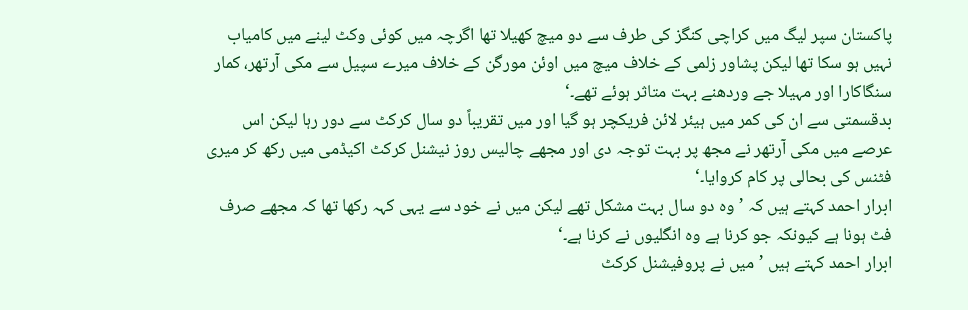پاکستان سپر لیگ میں کراچی کنگز کی طرف سے دو میچ کھیلا تھا اگرچہ میں کوئی وکٹ لینے میں کامیاب نہیں ہو سکا تھا لیکن پشاور زلمی کے خلاف میچ میں اوئن مورگن کے خلاف میرے سپیل سے مکی آرتھر، کمار سنگاکارا اور مہیلا جے وردھنے بہت متاثر ہوئے تھے۔‘
بدقسمتی سے ان کی کمر میں ہیئر لائن فریکچر ہو گیا اور میں تقریباً دو سال کرکٹ سے دور رہا لیکن اس عرصے میں مکی آرتھر نے مجھ پر بہت توجہ دی اور مجھے چالیس روز نیشنل کرکٹ اکیڈمی میں رکھ کر میری فٹنس کی بحالی پر کام کروایا۔‘
ابرار احمد کہتے ہیں کہ ’وہ دو سال بہت مشکل تھے لیکن میں نے خود سے یہی کہہ رکھا تھا کہ مجھے صرف فٹ ہونا ہے کیونکہ جو کرنا ہے وہ انگلیوں نے کرنا ہے۔‘
ابرار احمد کہتے ہیں ’میں نے پروفیشنل کرکٹ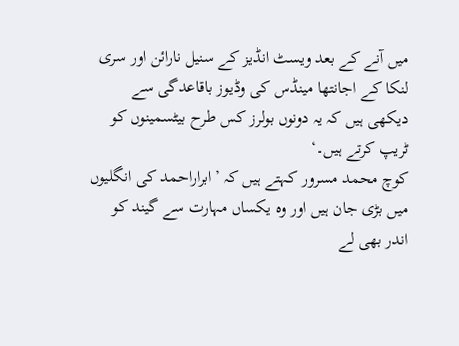میں آنے کے بعد ویسٹ انڈیز کے سنیل نارائن اور سری لنکا کے اجانتھا مینڈس کی وڈیوز باقاعدگی سے دیکھی ہیں کہ یہ دونوں بولرز کس طرح بیٹسمینوں کو ٹریپ کرتے ہیں۔‘
کوچ محمد مسرور کہتے ہیں کہ ’ابراراحمد کی انگلیوں میں بڑی جان ہیں اور وہ یکساں مہارت سے گیند کو اندر بھی لے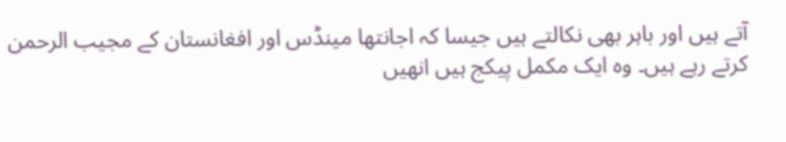آتے ہیں اور باہر بھی نکالتے ہیں جیسا کہ اجانتھا مینڈس اور افغانستان کے مجیب الرحمن کرتے رہے ہیں۔ وہ ایک مکمل پیکج ہیں انھیں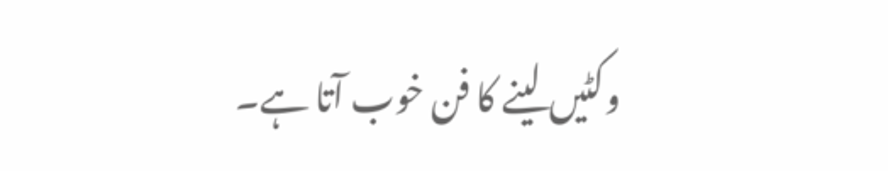وکٹیں لینے کا فن خوب آتا ہے۔